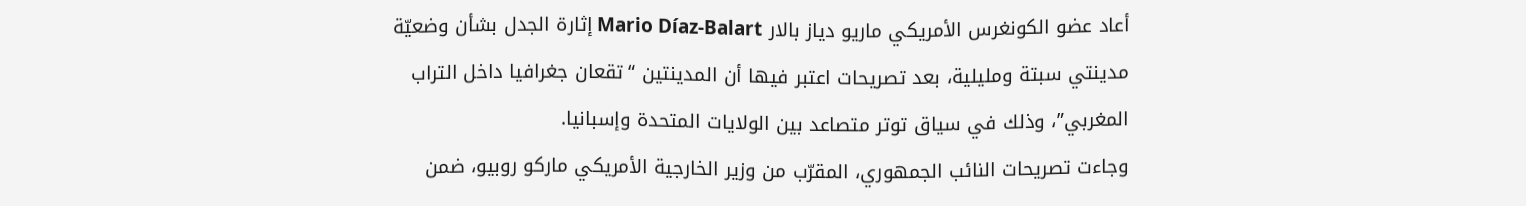أعاد عضو الكونغرس الأمريكي ماريو دياز بالار Mario Díaz-Balart إثارة الجدل بشأن وضعيّة مدينتي سبتة ومليلية، بعد تصريحات اعتبر فيها أن المدينتين “تقعان جغرافيا داخل التراب المغربي”، وذلك في سياق توتر متصاعد بين الولايات المتحدة وإسبانيا.
وجاءت تصريحات النائب الجمهوري، المقرّب من وزير الخارجية الأمريكي ماركو روبيو، ضمن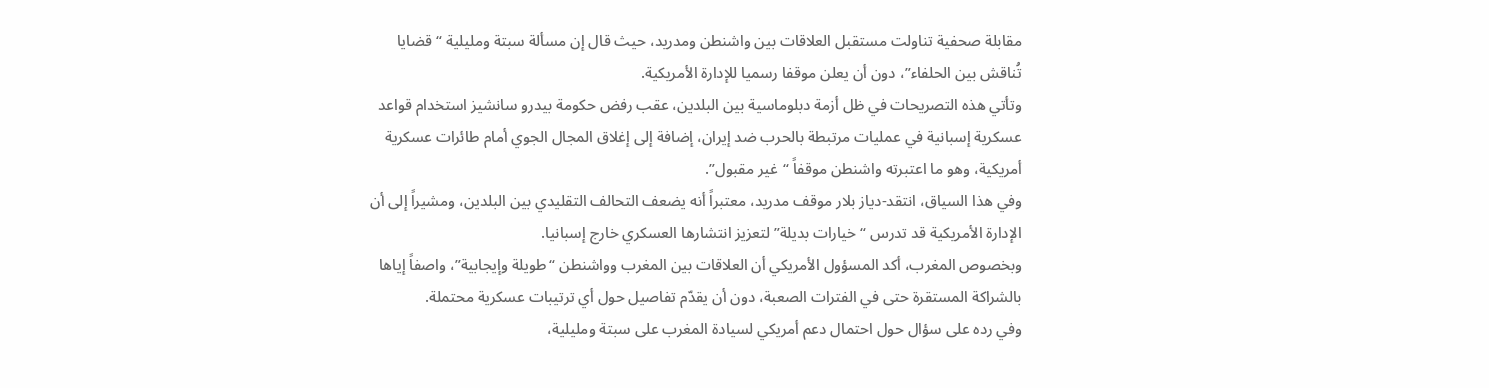مقابلة صحفية تناولت مستقبل العلاقات بين واشنطن ومدريد، حيث قال إن مسألة سبتة ومليلية “قضايا تُناقش بين الحلفاء”، دون أن يعلن موقفا رسميا للإدارة الأمريكية.
وتأتي هذه التصريحات في ظل أزمة دبلوماسية بين البلدين، عقب رفض حكومة بيدرو سانشيز استخدام قواعد عسكرية إسبانية في عمليات مرتبطة بالحرب ضد إيران، إضافة إلى إغلاق المجال الجوي أمام طائرات عسكرية أمريكية، وهو ما اعتبرته واشنطن موقفاً “غير مقبول”.
وفي هذا السياق، انتقد-دياز بلار موقف مدريد، معتبراً أنه يضعف التحالف التقليدي بين البلدين، ومشيراً إلى أن الإدارة الأمريكية قد تدرس “خيارات بديلة” لتعزيز انتشارها العسكري خارج إسبانيا.
وبخصوص المغرب، أكد المسؤول الأمريكي أن العلاقات بين المغرب وواشنطن “طويلة وإيجابية”، واصفاً إياها بالشراكة المستقرة حتى في الفترات الصعبة، دون أن يقدّم تفاصيل حول أي ترتيبات عسكرية محتملة.
وفي رده على سؤال حول احتمال دعم أمريكي لسيادة المغرب على سبتة ومليلية،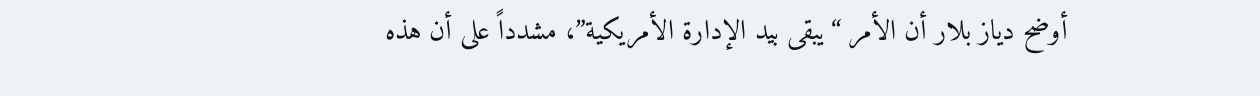أوضح دياز بلار أن الأمر “يبقى بيد الإدارة الأمريكية”، مشدداً على أن هذه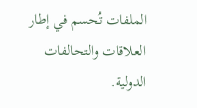الملفات تُحسم في إطار العلاقات والتحالفات الدولية.